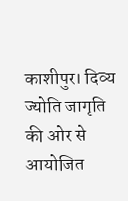काशीपुर। दिव्य ज्योति जागृति की ओर से आयोजित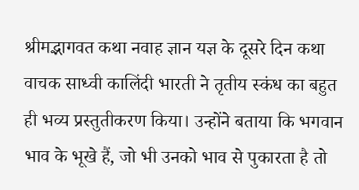श्रीमद्भागवत कथा नवाह ज्ञान यज्ञ के दूसरे दिन कथा वाचक साध्वी कालिंदी भारती ने तृतीय स्कंध का बहुत ही भव्य प्रस्तुतीकरण किया। उन्होंने बताया कि भगवान भाव के भूखे हैं, जो भी उनको भाव से पुकारता है तो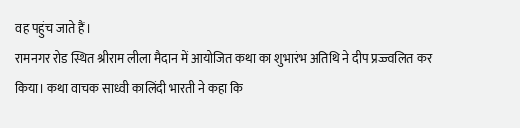वह पहुंच जाते हैं।
रामनगर रोड स्थित श्रीराम लीला मैदान में आयोजित कथा का शुभारंभ अतिथि ने दीप प्रज्ज्वलित कर किया। कथा वाचक साध्वी कालिंदी भारती ने कहा कि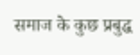समाज के कुछ प्रबुद्ध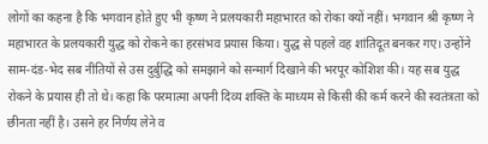लोगों का कहना है कि भगवान होते हुए भी कृष्ण ने प्रलयकारी महाभारत को रोका क्यों नहीं। भगवान श्री कृष्ण ने महाभारत के प्रलयकारी युद्ध को रोकने का हरसंभव प्रयास किया। युद्ध से पहले वह शांतिदूत बनकर गए। उन्होंने साम-दंड-भेद सब नीतियों से उस दुर्बुद्धि को समझाने को सन्मार्ग दिखाने की भरपूर कोशिश की। यह सब युद्ध रोकने के प्रयास ही तो थे। कहा कि परमात्मा अपनी दिव्य शक्ति के माध्यम से किसी की कर्म करने की स्वतंत्रता को छीनता नहीं है। उसने हर निर्णय लेने व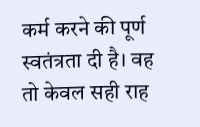कर्म करने की पूर्ण स्वतंत्रता दी है। वह तो केवल सही राह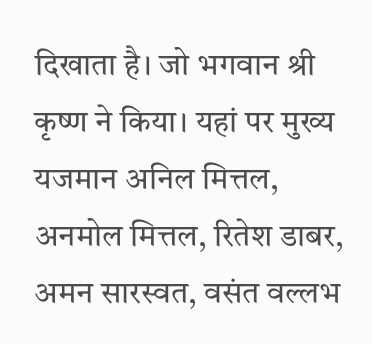दिखाता है। जो भगवान श्री कृष्ण ने किया। यहां पर मुख्य यजमान अनिल मित्तल, अनमोल मित्तल, रितेश डाबर, अमन सारस्वत, वसंत वल्लभ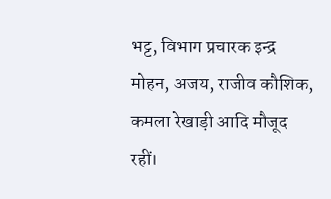भट्ट, विभाग प्रचारक इन्द्र मोहन, अजय, राजीव कौशिक, कमला रेखाड़ी आदि मौजूद रहीं।